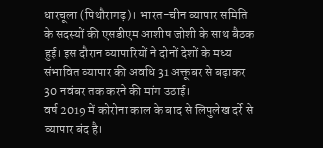धारचूला (पिथौरागढ़)। भारत-चीन व्यापार समिति के सदस्यों की एसडीएम आशीष जोशी के साथ बैठक हुई। इस दौरान व्यापारियों ने दोनों देशों के मध्य संभावित व्यापार की अवधि 31 अक्तूबर से बढ़ाकर 30 नवंबर तक करने की मांग उठाई।
वर्ष 2019 में कोरोना काल के बाद से लिपुलेख दर्रे से व्यापार बंद है।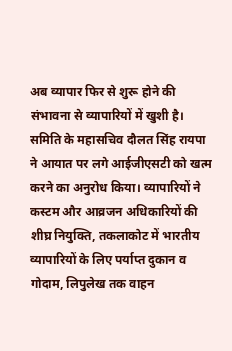अब व्यापार फिर से शुरू होने की संभावना से व्यापारियों में खुशी है। समिति के महासचिव दौलत सिंह रायपा ने आयात पर लगे आईजीएसटी को खत्म करने का अनुरोध किया। व्यापारियों ने कस्टम और आव्रजन अधिकारियों की शीघ्र नियुक्ति, तकलाकोट में भारतीय व्यापारियों के लिए पर्याप्त दुकान व गोदाम, लिपुलेख तक वाहन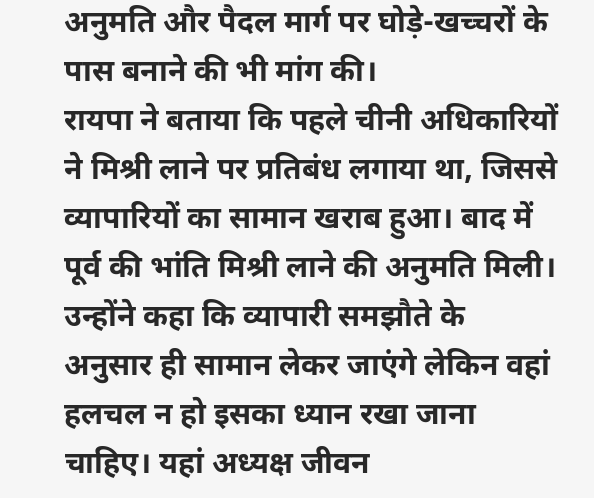अनुमति और पैदल मार्ग पर घोड़े-खच्चरों के पास बनाने की भी मांग की।
रायपा ने बताया कि पहले चीनी अधिकारियों ने मिश्री लाने पर प्रतिबंध लगाया था, जिससे व्यापारियों का सामान खराब हुआ। बाद में पूर्व की भांति मिश्री लाने की अनुमति मिली। उन्होंने कहा कि व्यापारी समझौते के अनुसार ही सामान लेकर जाएंगे लेकिन वहां हलचल न हो इसका ध्यान रखा जाना चाहिए। यहां अध्यक्ष जीवन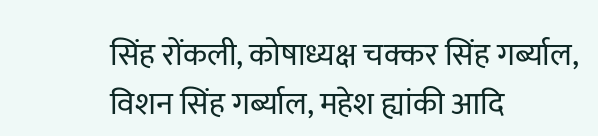सिंह रोंकली, कोषाध्यक्ष चक्कर सिंह गर्ब्याल, विशन सिंह गर्ब्याल, महेश ह्यांकी आदि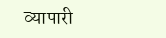व्यापारी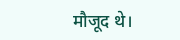मौजूद थे।